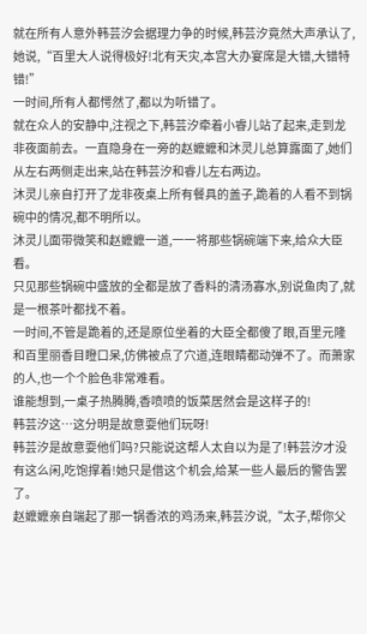就在所有人意外韩芸汐会据理力争的时候,韩芸汐竟然大声承认了,她说,“百里大人说得极好!北有天灾,本宫大办宴席是大错,大错特错!”
一时间,所有人都愕然了,都以为听错了。
就在众人的安静中,注视之下,韩芸汐牵着小睿儿站了起来,走到龙非夜面前去。一直隐身在一旁的赵嬷嬷和沐灵儿总算露面了,她们从左右两侧走出来,站在韩芸汐和睿儿左右两边。
沐灵儿亲自打开了龙非夜桌上所有餐具的盖子,跪着的人看不到锅碗中的情况,都不明所以。
沐灵儿面带微笑和赵嬷嬷一道,一一将那些锅碗端下来,给众大臣看。
只见那些锅碗中盛放的全都是放了香料的清汤寡水,别说鱼肉了,就是一根茶叶都找不着。
一时间,不管是跪着的,还是原位坐着的大臣全都傻了眼,百里元隆和百里丽香目瞪口呆,仿佛被点了穴道,连眼睛都动弹不了。而萧家的人,也一个个脸色非常难看。
谁能想到,一桌子热腾腾,香喷喷的饭菜居然会是这样子的!
韩芸汐这…这分明是故意耍他们玩呀!
韩芸汐是故意耍他们吗?只能说这帮人太自以为是了!韩芸汐才没有这么闲,吃饱撑着!她只是借这个机会,给某一些人最后的警告罢了。
赵嬷嬷亲自端起了那一锅香浓的鸡汤来,韩芸汐说,“太子,帮你父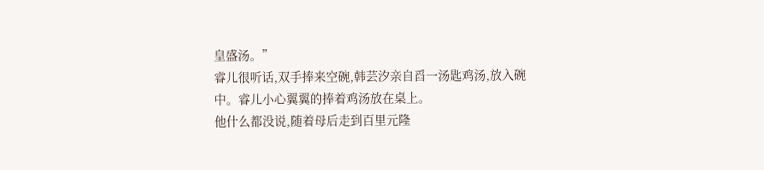皇盛汤。”
睿儿很听话,双手捧来空碗,韩芸汐亲自舀一汤匙鸡汤,放入碗中。睿儿小心翼翼的捧着鸡汤放在桌上。
他什么都没说,随着母后走到百里元隆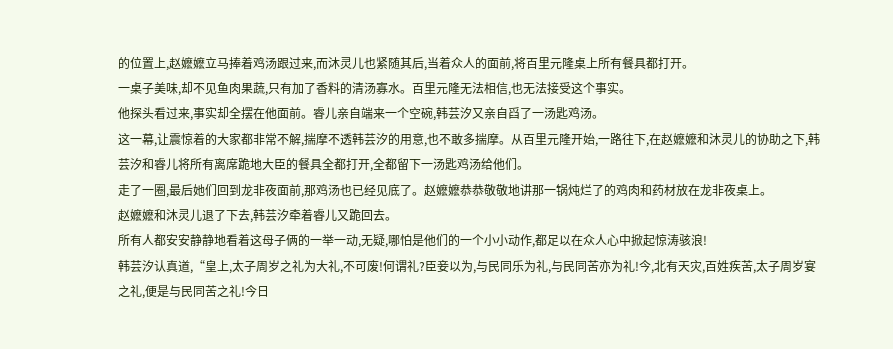的位置上,赵嬷嬷立马捧着鸡汤跟过来,而沐灵儿也紧随其后,当着众人的面前,将百里元隆桌上所有餐具都打开。
一桌子美味,却不见鱼肉果蔬,只有加了香料的清汤寡水。百里元隆无法相信,也无法接受这个事实。
他探头看过来,事实却全摆在他面前。睿儿亲自端来一个空碗,韩芸汐又亲自舀了一汤匙鸡汤。
这一幕,让震惊着的大家都非常不解,揣摩不透韩芸汐的用意,也不敢多揣摩。从百里元隆开始,一路往下,在赵嬷嬷和沐灵儿的协助之下,韩芸汐和睿儿将所有离席跪地大臣的餐具全都打开,全都留下一汤匙鸡汤给他们。
走了一圈,最后她们回到龙非夜面前,那鸡汤也已经见底了。赵嬷嬷恭恭敬敬地讲那一锅炖烂了的鸡肉和药材放在龙非夜桌上。
赵嬷嬷和沐灵儿退了下去,韩芸汐牵着睿儿又跪回去。
所有人都安安静静地看着这母子俩的一举一动,无疑,哪怕是他们的一个小小动作,都足以在众人心中掀起惊涛骇浪!
韩芸汐认真道,“皇上,太子周岁之礼为大礼,不可废!何谓礼?臣妾以为,与民同乐为礼,与民同苦亦为礼!今,北有天灾,百姓疾苦,太子周岁宴之礼,便是与民同苦之礼!今日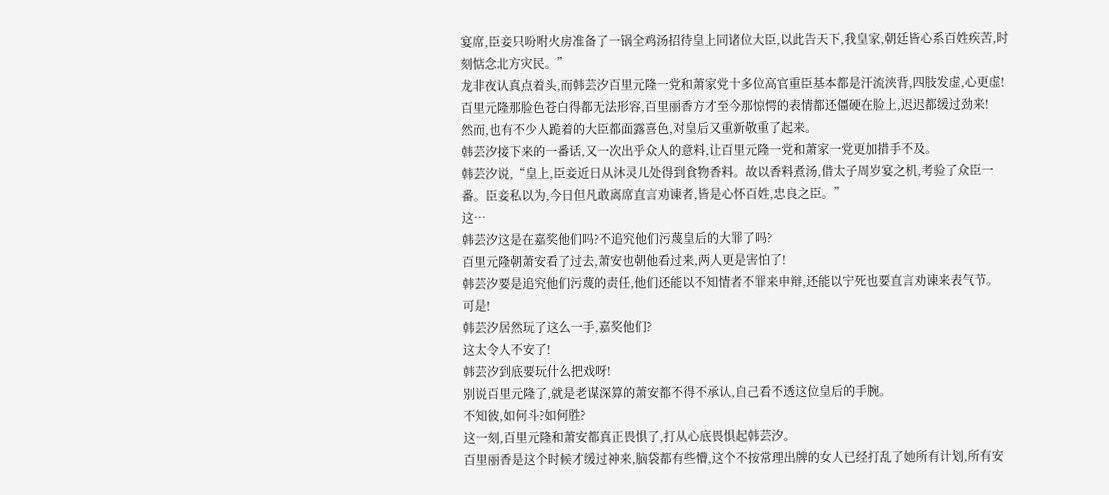宴席,臣妾只吩咐火房准备了一锅全鸡汤招待皇上同诸位大臣,以此告天下,我皇家,朝廷皆心系百姓疾苦,时刻惦念北方灾民。”
龙非夜认真点着头,而韩芸汐百里元隆一党和萧家党十多位高官重臣基本都是汗流浃背,四肢发虚,心更虚!百里元隆那脸色苍白得都无法形容,百里丽香方才至今那惊愕的表情都还僵硬在脸上,迟迟都缓过劲来!
然而,也有不少人跪着的大臣都面露喜色,对皇后又重新敬重了起来。
韩芸汐接下来的一番话,又一次出乎众人的意料,让百里元隆一党和萧家一党更加措手不及。
韩芸汐说,“皇上,臣妾近日从沐灵儿处得到食物香料。故以香料煮汤,借太子周岁宴之机,考验了众臣一番。臣妾私以为,今日但凡敢离席直言劝谏者,皆是心怀百姓,忠良之臣。”
这…
韩芸汐这是在嘉奖他们吗?不追究他们污蔑皇后的大罪了吗?
百里元隆朝萧安看了过去,萧安也朝他看过来,两人更是害怕了!
韩芸汐要是追究他们污蔑的责任,他们还能以不知情者不罪来申辩,还能以宁死也要直言劝谏来表气节。
可是!
韩芸汐居然玩了这么一手,嘉奖他们?
这太令人不安了!
韩芸汐到底要玩什么把戏呀!
别说百里元隆了,就是老谋深算的萧安都不得不承认,自己看不透这位皇后的手腕。
不知彼,如何斗?如何胜?
这一刻,百里元隆和萧安都真正畏惧了,打从心底畏惧起韩芸汐。
百里丽香是这个时候才缓过神来,脑袋都有些懵,这个不按常理出牌的女人已经打乱了她所有计划,所有安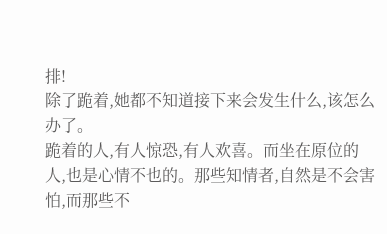排!
除了跪着,她都不知道接下来会发生什么,该怎么办了。
跪着的人,有人惊恐,有人欢喜。而坐在原位的人,也是心情不也的。那些知情者,自然是不会害怕,而那些不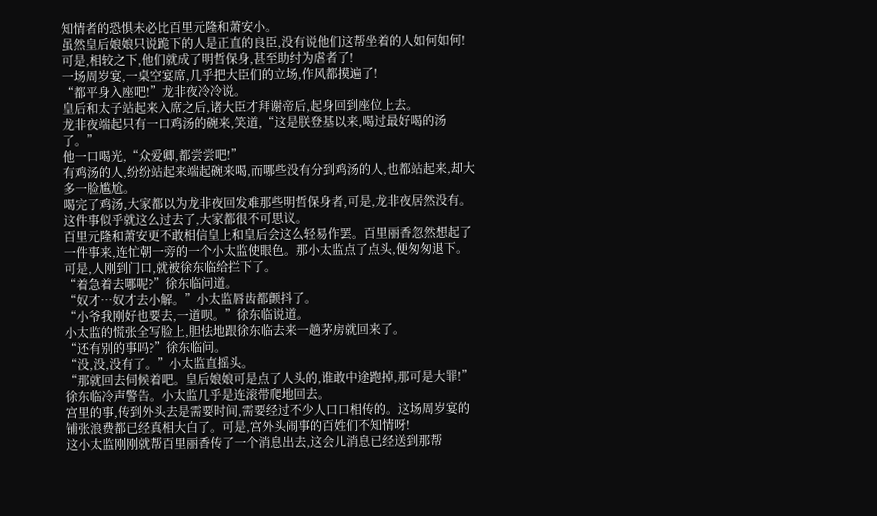知情者的恐惧未必比百里元隆和萧安小。
虽然皇后娘娘只说跪下的人是正直的良臣,没有说他们这帮坐着的人如何如何!可是,相较之下,他们就成了明哲保身,甚至助纣为虐者了!
一场周岁宴,一桌空宴席,几乎把大臣们的立场,作风都摸遍了!
“都平身入座吧!”龙非夜冷冷说。
皇后和太子站起来入席之后,诸大臣才拜谢帝后,起身回到座位上去。
龙非夜端起只有一口鸡汤的碗来,笑道,“这是朕登基以来,喝过最好喝的汤了。”
他一口喝光,“众爱卿,都尝尝吧!”
有鸡汤的人,纷纷站起来端起碗来喝,而哪些没有分到鸡汤的人,也都站起来,却大多一脸尴尬。
喝完了鸡汤,大家都以为龙非夜回发难那些明哲保身者,可是,龙非夜居然没有。
这件事似乎就这么过去了,大家都很不可思议。
百里元隆和萧安更不敢相信皇上和皇后会这么轻易作罢。百里丽香忽然想起了一件事来,连忙朝一旁的一个小太监使眼色。那小太监点了点头,便匆匆退下。
可是,人刚到门口,就被徐东临给拦下了。
“着急着去哪呢?”徐东临问道。
“奴才…奴才去小解。”小太监唇齿都颤抖了。
“小爷我刚好也要去,一道呗。”徐东临说道。
小太监的慌张全写脸上,胆怯地跟徐东临去来一趟茅房就回来了。
“还有别的事吗?”徐东临问。
“没,没,没有了。”小太监直摇头。
“那就回去伺候着吧。皇后娘娘可是点了人头的,谁敢中途跑掉,那可是大罪!”徐东临冷声警告。小太监几乎是连滚带爬地回去。
宫里的事,传到外头去是需要时间,需要经过不少人口口相传的。这场周岁宴的铺张浪费都已经真相大白了。可是,宫外头闹事的百姓们不知情呀!
这小太监刚刚就帮百里丽香传了一个消息出去,这会儿消息已经送到那帮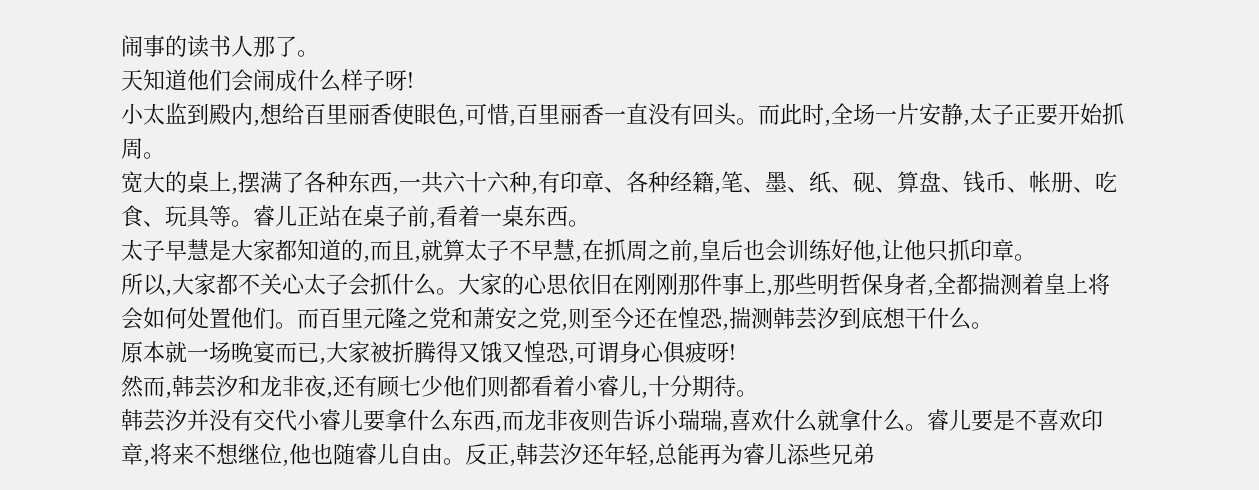闹事的读书人那了。
天知道他们会闹成什么样子呀!
小太监到殿内,想给百里丽香使眼色,可惜,百里丽香一直没有回头。而此时,全场一片安静,太子正要开始抓周。
宽大的桌上,摆满了各种东西,一共六十六种,有印章、各种经籍,笔、墨、纸、砚、算盘、钱币、帐册、吃食、玩具等。睿儿正站在桌子前,看着一桌东西。
太子早慧是大家都知道的,而且,就算太子不早慧,在抓周之前,皇后也会训练好他,让他只抓印章。
所以,大家都不关心太子会抓什么。大家的心思依旧在刚刚那件事上,那些明哲保身者,全都揣测着皇上将会如何处置他们。而百里元隆之党和萧安之党,则至今还在惶恐,揣测韩芸汐到底想干什么。
原本就一场晚宴而已,大家被折腾得又饿又惶恐,可谓身心俱疲呀!
然而,韩芸汐和龙非夜,还有顾七少他们则都看着小睿儿,十分期待。
韩芸汐并没有交代小睿儿要拿什么东西,而龙非夜则告诉小瑞瑞,喜欢什么就拿什么。睿儿要是不喜欢印章,将来不想继位,他也随睿儿自由。反正,韩芸汐还年轻,总能再为睿儿添些兄弟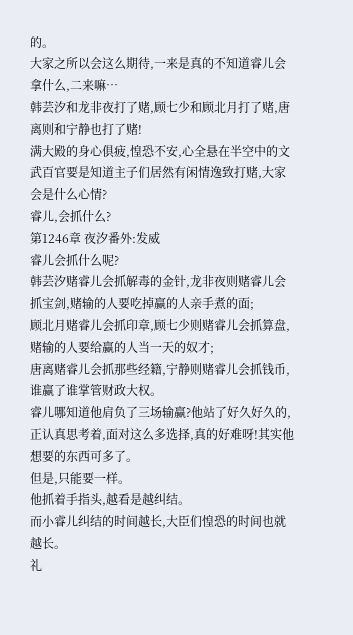的。
大家之所以会这么期待,一来是真的不知道睿儿会拿什么,二来嘛…
韩芸汐和龙非夜打了赌,顾七少和顾北月打了赌,唐离则和宁静也打了赌!
满大殿的身心俱疲,惶恐不安,心全悬在半空中的文武百官要是知道主子们居然有闲情逸致打赌,大家会是什么心情?
睿儿,会抓什么?
第1246章 夜汐番外:发威
睿儿会抓什么呢?
韩芸汐赌睿儿会抓解毒的金针,龙非夜则赌睿儿会抓宝剑,赌输的人要吃掉赢的人亲手煮的面;
顾北月赌睿儿会抓印章,顾七少则赌睿儿会抓算盘,赌输的人要给赢的人当一天的奴才;
唐离赌睿儿会抓那些经籍,宁静则赌睿儿会抓钱币,谁赢了谁掌管财政大权。
睿儿哪知道他肩负了三场输赢?他站了好久好久的,正认真思考着,面对这么多选择,真的好难呀!其实他想要的东西可多了。
但是,只能要一样。
他抓着手指头,越看是越纠结。
而小睿儿纠结的时间越长,大臣们惶恐的时间也就越长。
礼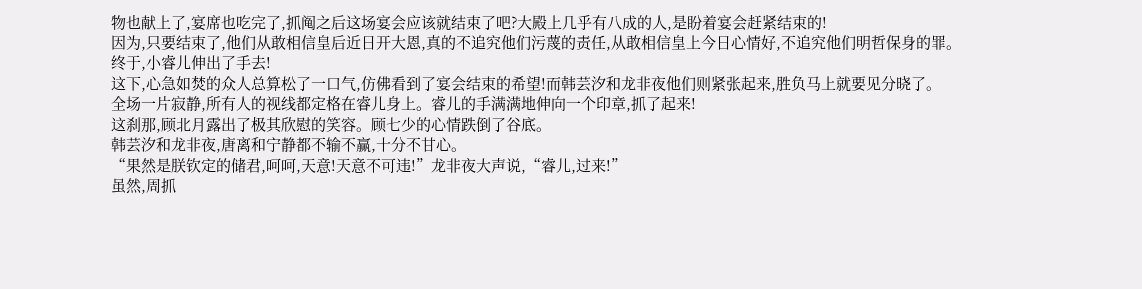物也献上了,宴席也吃完了,抓阄之后这场宴会应该就结束了吧?大殿上几乎有八成的人,是盼着宴会赶紧结束的!
因为,只要结束了,他们从敢相信皇后近日开大恩,真的不追究他们污蔑的责任,从敢相信皇上今日心情好,不追究他们明哲保身的罪。
终于,小睿儿伸出了手去!
这下,心急如焚的众人总算松了一口气,仿佛看到了宴会结束的希望!而韩芸汐和龙非夜他们则紧张起来,胜负马上就要见分晓了。
全场一片寂静,所有人的视线都定格在睿儿身上。睿儿的手满满地伸向一个印章,抓了起来!
这刹那,顾北月露出了极其欣慰的笑容。顾七少的心情跌倒了谷底。
韩芸汐和龙非夜,唐离和宁静都不输不赢,十分不甘心。
“果然是朕钦定的储君,呵呵,天意!天意不可违!”龙非夜大声说,“睿儿,过来!”
虽然,周抓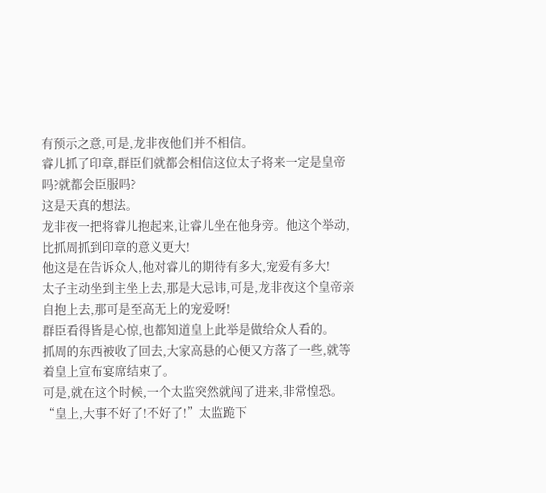有预示之意,可是,龙非夜他们并不相信。
睿儿抓了印章,群臣们就都会相信这位太子将来一定是皇帝吗?就都会臣服吗?
这是天真的想法。
龙非夜一把将睿儿抱起来,让睿儿坐在他身旁。他这个举动,比抓周抓到印章的意义更大!
他这是在告诉众人,他对睿儿的期待有多大,宠爱有多大!
太子主动坐到主坐上去,那是大忌讳,可是,龙非夜这个皇帝亲自抱上去,那可是至高无上的宠爱呀!
群臣看得皆是心惊,也都知道皇上此举是做给众人看的。
抓周的东西被收了回去,大家高悬的心便又方落了一些,就等着皇上宣布宴席结束了。
可是,就在这个时候,一个太监突然就闯了进来,非常惶恐。
“皇上,大事不好了!不好了!”太监跪下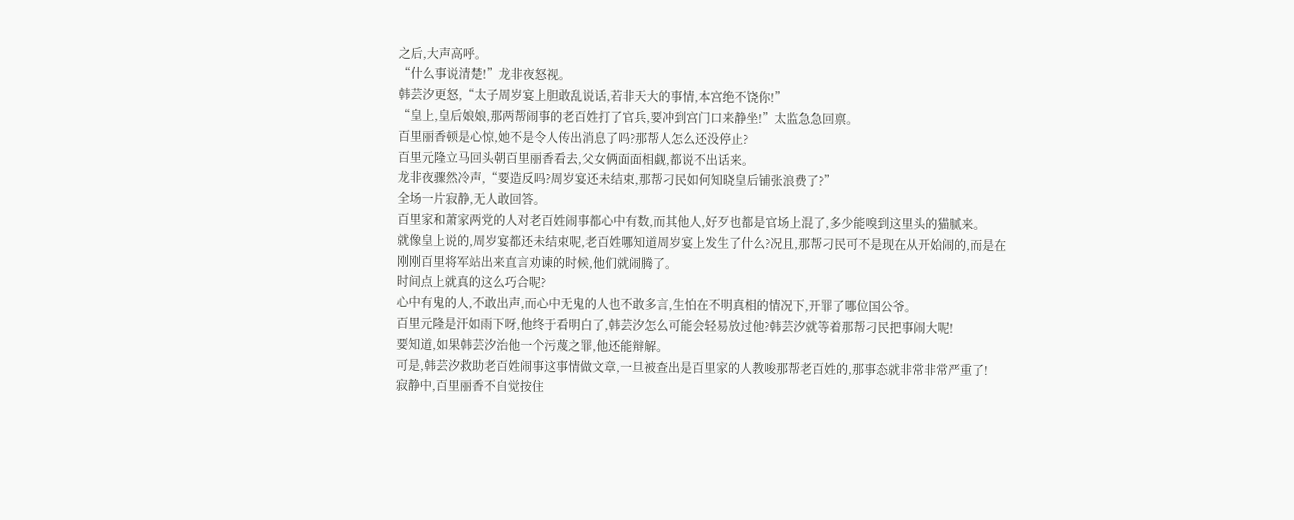之后,大声高呼。
“什么事说清楚!”龙非夜怒视。
韩芸汐更怒,“太子周岁宴上胆敢乱说话,若非天大的事情,本宫绝不饶你!”
“皇上,皇后娘娘,那两帮闹事的老百姓打了官兵,要冲到宫门口来静坐!”太监急急回禀。
百里丽香顿是心惊,她不是令人传出消息了吗?那帮人怎么还没停止?
百里元隆立马回头朝百里丽香看去,父女俩面面相觑,都说不出话来。
龙非夜骤然冷声,“要造反吗?周岁宴还未结束,那帮刁民如何知晓皇后铺张浪费了?”
全场一片寂静,无人敢回答。
百里家和萧家两党的人对老百姓闹事都心中有数,而其他人,好歹也都是官场上混了,多少能嗅到这里头的猫腻来。
就像皇上说的,周岁宴都还未结束呢,老百姓哪知道周岁宴上发生了什么?况且,那帮刁民可不是现在从开始闹的,而是在刚刚百里将军站出来直言劝谏的时候,他们就闹腾了。
时间点上就真的这么巧合呢?
心中有鬼的人,不敢出声,而心中无鬼的人也不敢多言,生怕在不明真相的情况下,开罪了哪位国公爷。
百里元隆是汗如雨下呀,他终于看明白了,韩芸汐怎么可能会轻易放过他?韩芸汐就等着那帮刁民把事闹大呢!
要知道,如果韩芸汐治他一个污蔑之罪,他还能辩解。
可是,韩芸汐救助老百姓闹事这事情做文章,一旦被查出是百里家的人教唆那帮老百姓的,那事态就非常非常严重了!
寂静中,百里丽香不自觉按住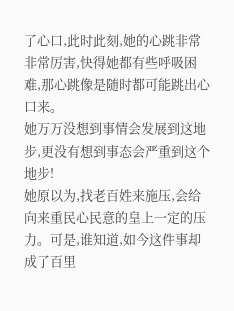了心口,此时此刻,她的心跳非常非常厉害,快得她都有些呼吸困难,那心跳像是随时都可能跳出心口来。
她万万没想到事情会发展到这地步,更没有想到事态会严重到这个地步!
她原以为,找老百姓来施压,会给向来重民心民意的皇上一定的压力。可是,谁知道,如今这件事却成了百里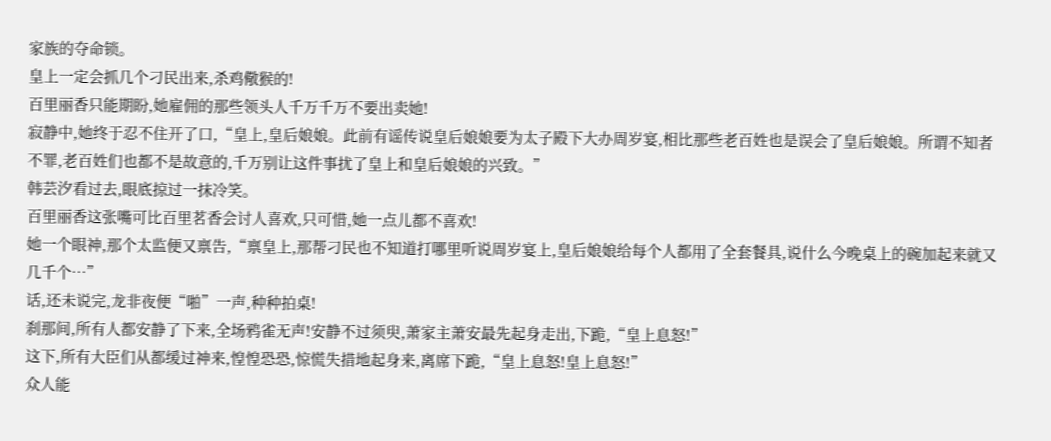家族的夺命锁。
皇上一定会抓几个刁民出来,杀鸡儆猴的!
百里丽香只能期盼,她雇佣的那些领头人千万千万不要出卖她!
寂静中,她终于忍不住开了口,“皇上,皇后娘娘。此前有谣传说皇后娘娘要为太子殿下大办周岁宴,相比那些老百姓也是误会了皇后娘娘。所谓不知者不罪,老百姓们也都不是故意的,千万别让这件事扰了皇上和皇后娘娘的兴致。”
韩芸汐看过去,眼底掠过一抹冷笑。
百里丽香这张嘴可比百里茗香会讨人喜欢,只可惜,她一点儿都不喜欢!
她一个眼神,那个太监便又禀告,“禀皇上,那帮刁民也不知道打哪里听说周岁宴上,皇后娘娘给每个人都用了全套餐具,说什么今晚桌上的碗加起来就又几千个…”
话,还未说完,龙非夜便“啪”一声,种种拍桌!
刹那间,所有人都安静了下来,全场鸦雀无声!安静不过须臾,萧家主萧安最先起身走出,下跪,“皇上息怒!”
这下,所有大臣们从都缓过神来,惶惶恐恐,惊慌失措地起身来,离席下跪,“皇上息怒!皇上息怒!”
众人能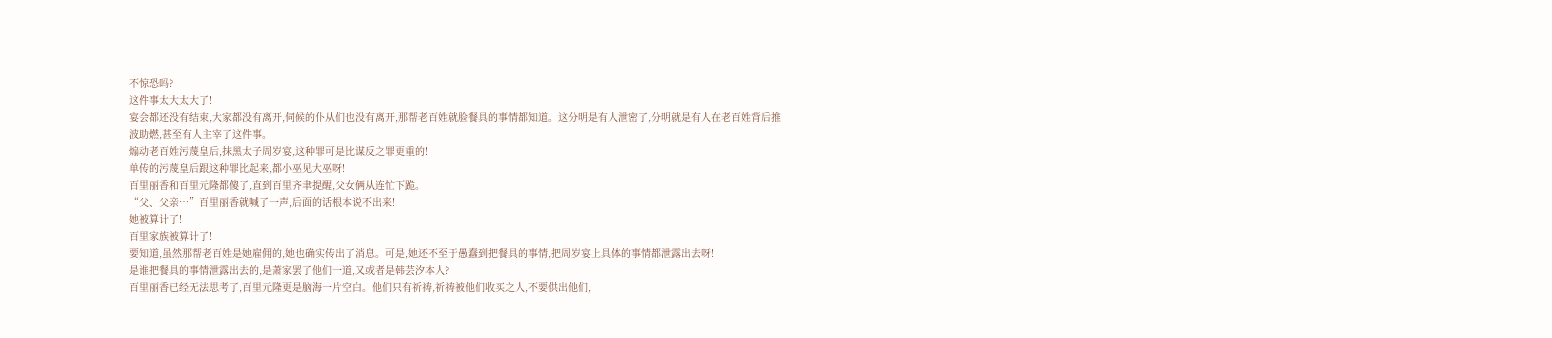不惊恐吗?
这件事太大太大了!
宴会都还没有结束,大家都没有离开,伺候的仆从们也没有离开,那帮老百姓就脸餐具的事情都知道。这分明是有人泄密了,分明就是有人在老百姓背后推波助燃,甚至有人主宰了这件事。
煽动老百姓污蔑皇后,抹黑太子周岁宴,这种罪可是比谋反之罪更重的!
单传的污蔑皇后跟这种罪比起来,都小巫见大巫呀!
百里丽香和百里元隆都傻了,直到百里齐聿提醒,父女俩从连忙下跪。
“父、父亲…”百里丽香就喊了一声,后面的话根本说不出来!
她被算计了!
百里家族被算计了!
要知道,虽然那帮老百姓是她雇佣的,她也确实传出了消息。可是,她还不至于愚蠢到把餐具的事情,把周岁宴上具体的事情都泄露出去呀!
是谁把餐具的事情泄露出去的,是萧家罢了他们一道,又或者是韩芸汐本人?
百里丽香已经无法思考了,百里元隆更是脑海一片空白。他们只有祈祷,祈祷被他们收买之人,不要供出他们,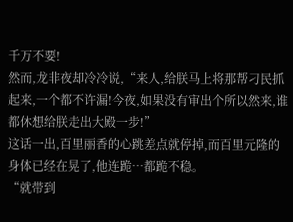千万不要!
然而,龙非夜却冷冷说,“来人,给朕马上将那帮刁民抓起来,一个都不许漏!今夜,如果没有审出个所以然来,谁都休想给朕走出大殿一步!”
这话一出,百里丽香的心跳差点就停掉,而百里元隆的身体已经在晃了,他连跪…都跪不稳。
“就带到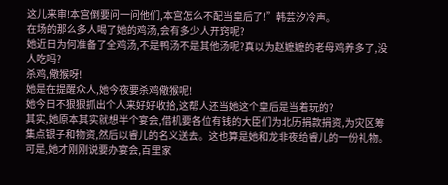这儿来审!本宫倒要问一问他们,本宫怎么不配当皇后了!”韩芸汐冷声。
在场的那么多人喝了她的鸡汤,会有多少人开窍呢?
她近日为何准备了全鸡汤,不是鸭汤不是其他汤呢?真以为赵嬷嬷的老母鸡养多了,没人吃吗?
杀鸡,儆猴呀!
她是在提醒众人,她今夜要杀鸡儆猴呢!
她今日不狠狠抓出个人来好好收拾,这帮人还当她这个皇后是当着玩的?
其实,她原本其实就想半个宴会,借机要各位有钱的大臣们为北历捐款捐资,为灾区筹集点银子和物资,然后以睿儿的名义送去。这也算是她和龙非夜给睿儿的一份礼物。
可是,她才刚刚说要办宴会,百里家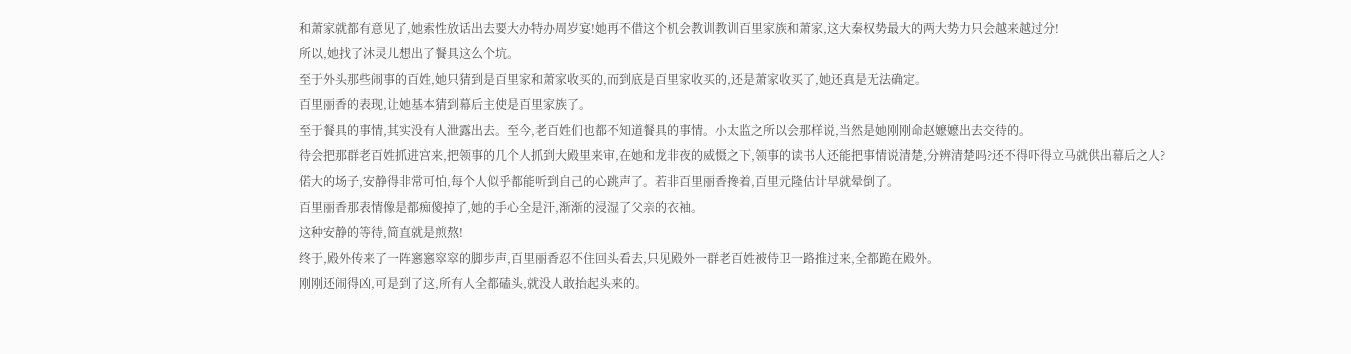和萧家就都有意见了,她索性放话出去要大办特办周岁宴!她再不借这个机会教训教训百里家族和萧家,这大秦权势最大的两大势力只会越来越过分!
所以,她找了沐灵儿想出了餐具这么个坑。
至于外头那些闹事的百姓,她只猜到是百里家和萧家收买的,而到底是百里家收买的,还是萧家收买了,她还真是无法确定。
百里丽香的表现,让她基本猜到幕后主使是百里家族了。
至于餐具的事情,其实没有人泄露出去。至今,老百姓们也都不知道餐具的事情。小太监之所以会那样说,当然是她刚刚命赵嬷嬷出去交待的。
待会把那群老百姓抓进宫来,把领事的几个人抓到大殿里来审,在她和龙非夜的威慑之下,领事的读书人还能把事情说清楚,分辨清楚吗?还不得吓得立马就供出幕后之人?
偌大的场子,安静得非常可怕,每个人似乎都能听到自己的心跳声了。若非百里丽香搀着,百里元隆估计早就晕倒了。
百里丽香那表情像是都痴傻掉了,她的手心全是汗,渐渐的浸湿了父亲的衣袖。
这种安静的等待,简直就是煎熬!
终于,殿外传来了一阵窸窸窣窣的脚步声,百里丽香忍不住回头看去,只见殿外一群老百姓被侍卫一路推过来,全都跪在殿外。
刚刚还闹得凶,可是到了这,所有人全都磕头,就没人敢抬起头来的。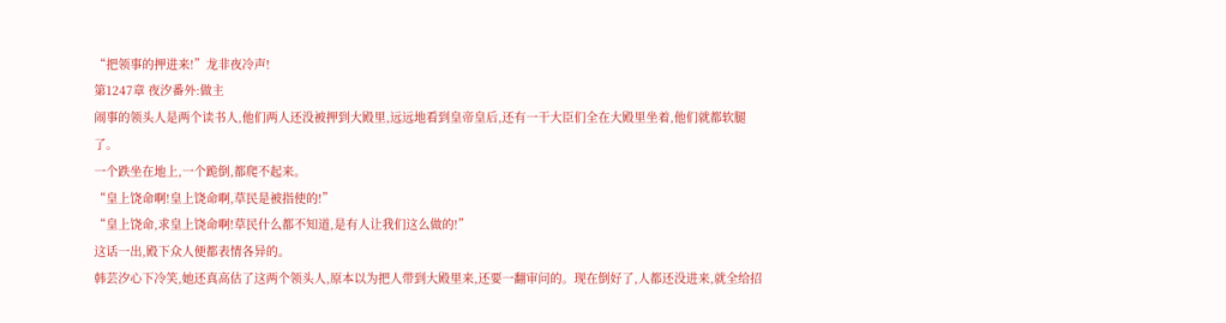“把领事的押进来!”龙非夜冷声!
第1247章 夜汐番外:做主
闹事的领头人是两个读书人,他们两人还没被押到大殿里,远远地看到皇帝皇后,还有一干大臣们全在大殿里坐着,他们就都软腿了。
一个跌坐在地上,一个跪倒,都爬不起来。
“皇上饶命啊!皇上饶命啊,草民是被指使的!”
“皇上饶命,求皇上饶命啊!草民什么都不知道,是有人让我们这么做的!”
这话一出,殿下众人便都表情各异的。
韩芸汐心下冷笑,她还真高估了这两个领头人,原本以为把人带到大殿里来,还要一翻审问的。现在倒好了,人都还没进来,就全给招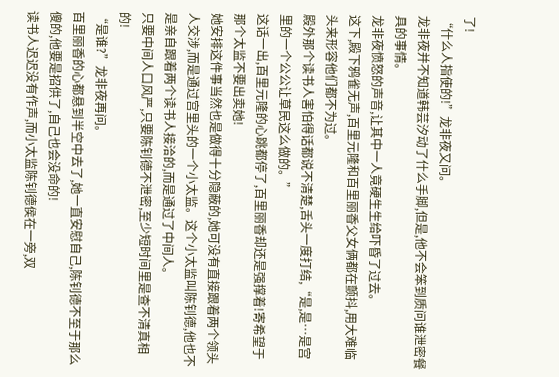了!
“什么人指使的!”龙非夜又问。
龙非夜并不知道韩芸汐动了什么手脚,但是,他不会笨到质问谁泄密餐具的事情。
龙非夜愤怒的声音,让其中一人竟硬生生给吓昏了过去。
这下,殿下鸦雀无声,百里元隆和百里丽香父女俩都在颤抖,用大难临头来形容他们都不为过。
殿外那个读书人害怕得话都说不清楚,舌头一度打结,“是,是…是宫里的一个公公让草民这么做的。”
这话一出,百里元隆的心跳都停了,百里丽香却还是强撑着!寄希望于那个太监不要出卖她!
她安排这件事当然也是做得十分隐蔽的,她可没有直接跟着两个领头人交涉,而是通过宫里头的一个小太监。这个小太监叫陈钊德,他也不是亲自跟着两个读书人接洽的,而是通过了中间人。
只要中间人口风严,只要陈钊德不泄密,至少短时间里是查不清真相的!
“是谁?”龙非夜再问。
百里丽香的心都悬到半空中去了,她一直安慰自己,陈钊德不至于那么傻的,他要是招供了,自己也会没命的!
读书人迟迟没有作声,而小太监陈钊德侯在一旁,双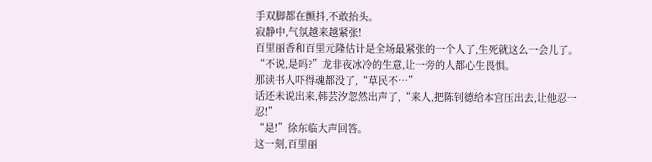手双脚都在颤抖,不敢抬头。
寂静中,气氛越来越紧张!
百里丽香和百里元隆估计是全场最紧张的一个人了,生死就这么一会儿了。
“不说,是吗?”龙非夜冰冷的生意,让一旁的人都心生畏惧。
那读书人吓得魂都没了,“草民不…”
话还未说出来,韩芸汐忽然出声了,“来人,把陈钊德给本宫压出去,让他忍一忍!”
“是!”徐东临大声回答。
这一刻,百里丽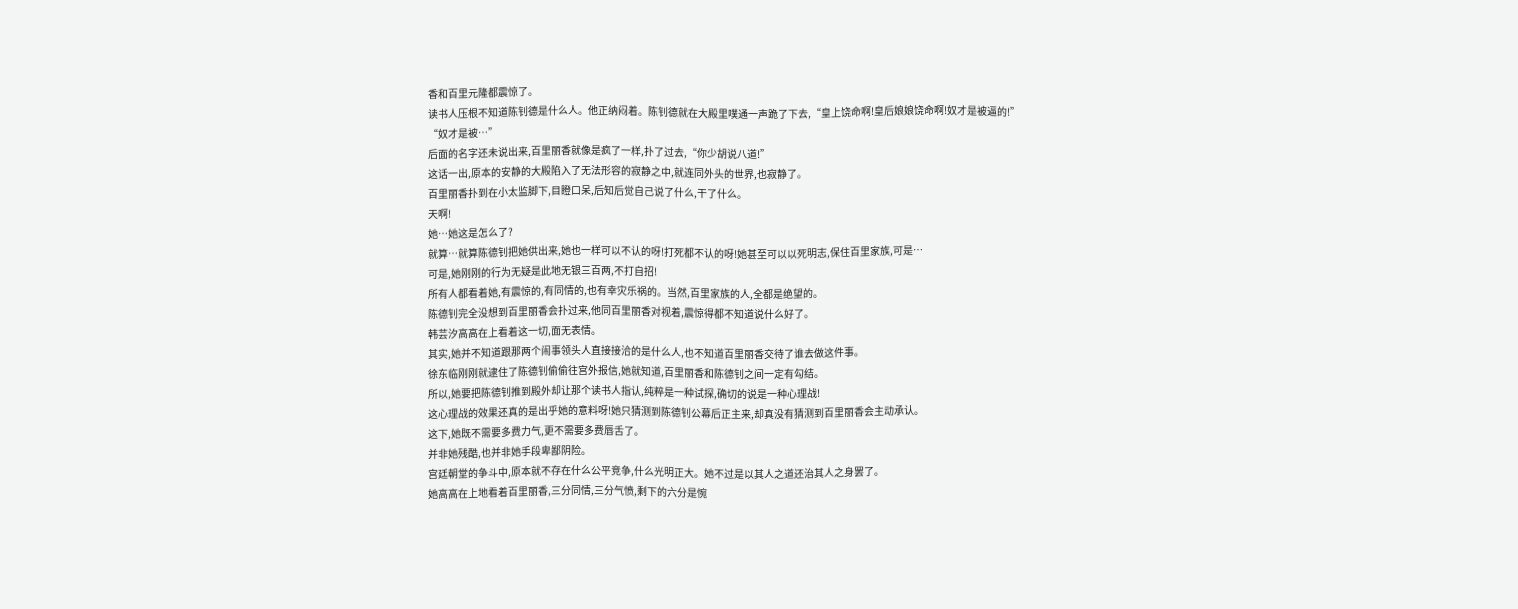香和百里元隆都震惊了。
读书人压根不知道陈钊德是什么人。他正纳闷着。陈钊德就在大殿里噗通一声跪了下去,“皇上饶命啊!皇后娘娘饶命啊!奴才是被逼的!”
“奴才是被…”
后面的名字还未说出来,百里丽香就像是疯了一样,扑了过去,“你少胡说八道!”
这话一出,原本的安静的大殿陷入了无法形容的寂静之中,就连同外头的世界,也寂静了。
百里丽香扑到在小太监脚下,目瞪口呆,后知后觉自己说了什么,干了什么。
天啊!
她…她这是怎么了?
就算…就算陈德钊把她供出来,她也一样可以不认的呀!打死都不认的呀!她甚至可以以死明志,保住百里家族,可是…
可是,她刚刚的行为无疑是此地无银三百两,不打自招!
所有人都看着她,有震惊的,有同情的,也有幸灾乐祸的。当然,百里家族的人,全都是绝望的。
陈德钊完全没想到百里丽香会扑过来,他同百里丽香对视着,震惊得都不知道说什么好了。
韩芸汐高高在上看着这一切,面无表情。
其实,她并不知道跟那两个闹事领头人直接接洽的是什么人,也不知道百里丽香交待了谁去做这件事。
徐东临刚刚就逮住了陈德钊偷偷往宫外报信,她就知道,百里丽香和陈德钊之间一定有勾结。
所以,她要把陈德钊推到殿外却让那个读书人指认,纯粹是一种试探,确切的说是一种心理战!
这心理战的效果还真的是出乎她的意料呀!她只猜测到陈德钊公幕后正主来,却真没有猜测到百里丽香会主动承认。
这下,她既不需要多费力气,更不需要多费唇舌了。
并非她残酷,也并非她手段卑鄙阴险。
宫廷朝堂的争斗中,原本就不存在什么公平竞争,什么光明正大。她不过是以其人之道还治其人之身罢了。
她高高在上地看着百里丽香,三分同情,三分气愤,剩下的六分是惋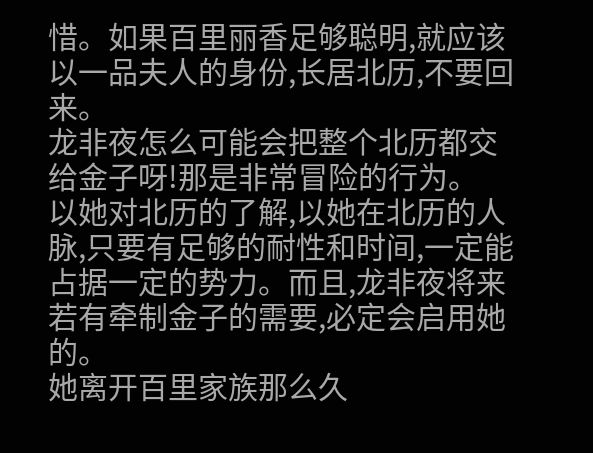惜。如果百里丽香足够聪明,就应该以一品夫人的身份,长居北历,不要回来。
龙非夜怎么可能会把整个北历都交给金子呀!那是非常冒险的行为。
以她对北历的了解,以她在北历的人脉,只要有足够的耐性和时间,一定能占据一定的势力。而且,龙非夜将来若有牵制金子的需要,必定会启用她的。
她离开百里家族那么久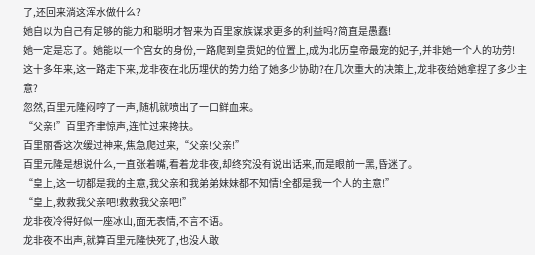了,还回来淌这浑水做什么?
她自以为自己有足够的能力和聪明才智来为百里家族谋求更多的利益吗?简直是愚蠢!
她一定是忘了。她能以一个宫女的身份,一路爬到皇贵妃的位置上,成为北历皇帝最宠的妃子,并非她一个人的功劳!
这十多年来,这一路走下来,龙非夜在北历埋伏的势力给了她多少协助?在几次重大的决策上,龙非夜给她拿捏了多少主意?
忽然,百里元隆闷哼了一声,随机就喷出了一口鲜血来。
“父亲!”百里齐聿惊声,连忙过来搀扶。
百里丽香这次缓过神来,焦急爬过来,“父亲!父亲!”
百里元隆是想说什么,一直张着嘴,看着龙非夜,却终究没有说出话来,而是眼前一黑,昏迷了。
“皇上,这一切都是我的主意,我父亲和我弟弟妹妹都不知情!全都是我一个人的主意!”
“皇上,救救我父亲吧!救救我父亲吧!”
龙非夜冷得好似一座冰山,面无表情,不言不语。
龙非夜不出声,就算百里元隆快死了,也没人敢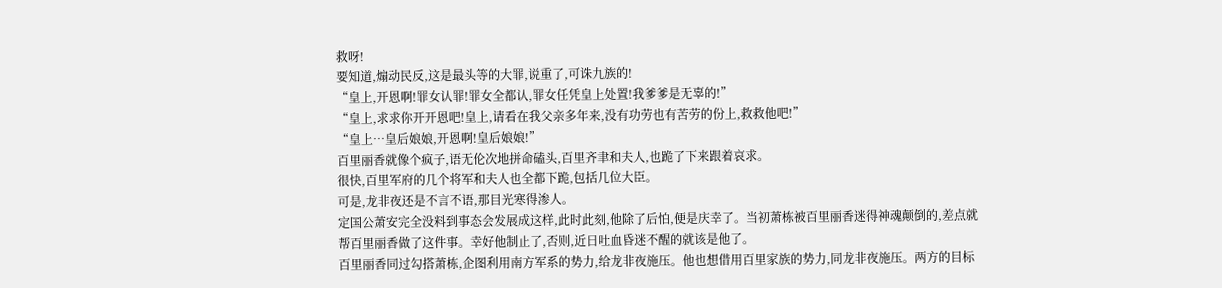救呀!
要知道,煽动民反,这是最头等的大罪,说重了,可诛九族的!
“皇上,开恩啊!罪女认罪!罪女全都认,罪女任凭皇上处置!我爹爹是无辜的!”
“皇上,求求你开开恩吧!皇上,请看在我父亲多年来,没有功劳也有苦劳的份上,救救他吧!”
“皇上…皇后娘娘,开恩啊!皇后娘娘!”
百里丽香就像个疯子,语无伦次地拼命磕头,百里齐聿和夫人,也跪了下来跟着哀求。
很快,百里军府的几个将军和夫人也全都下跪,包括几位大臣。
可是,龙非夜还是不言不语,那目光寒得渗人。
定国公萧安完全没料到事态会发展成这样,此时此刻,他除了后怕,便是庆幸了。当初萧栋被百里丽香迷得神魂颠倒的,差点就帮百里丽香做了这件事。幸好他制止了,否则,近日吐血昏迷不醒的就该是他了。
百里丽香同过勾搭萧栋,企图利用南方军系的势力,给龙非夜施压。他也想借用百里家族的势力,同龙非夜施压。两方的目标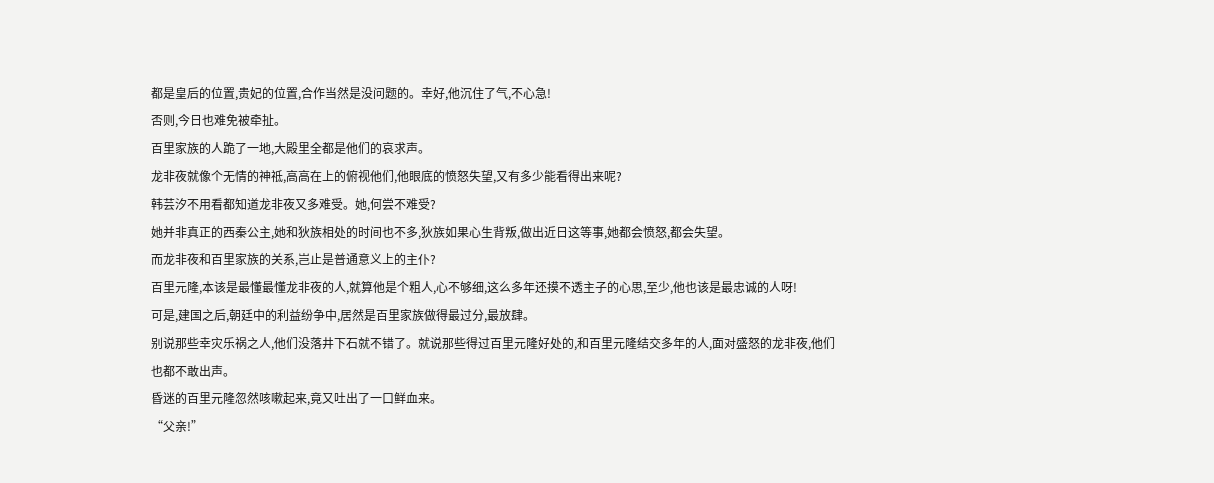都是皇后的位置,贵妃的位置,合作当然是没问题的。幸好,他沉住了气,不心急!
否则,今日也难免被牵扯。
百里家族的人跪了一地,大殿里全都是他们的哀求声。
龙非夜就像个无情的神祗,高高在上的俯视他们,他眼底的愤怒失望,又有多少能看得出来呢?
韩芸汐不用看都知道龙非夜又多难受。她,何尝不难受?
她并非真正的西秦公主,她和狄族相处的时间也不多,狄族如果心生背叛,做出近日这等事,她都会愤怒,都会失望。
而龙非夜和百里家族的关系,岂止是普通意义上的主仆?
百里元隆,本该是最懂最懂龙非夜的人,就算他是个粗人,心不够细,这么多年还摸不透主子的心思,至少,他也该是最忠诚的人呀!
可是,建国之后,朝廷中的利益纷争中,居然是百里家族做得最过分,最放肆。
别说那些幸灾乐祸之人,他们没落井下石就不错了。就说那些得过百里元隆好处的,和百里元隆结交多年的人,面对盛怒的龙非夜,他们也都不敢出声。
昏迷的百里元隆忽然咳嗽起来,竟又吐出了一口鲜血来。
“父亲!”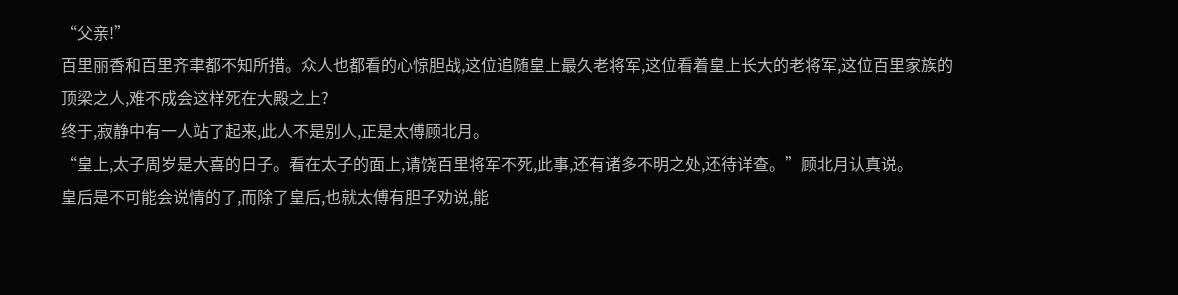“父亲!”
百里丽香和百里齐聿都不知所措。众人也都看的心惊胆战,这位追随皇上最久老将军,这位看着皇上长大的老将军,这位百里家族的顶梁之人,难不成会这样死在大殿之上?
终于,寂静中有一人站了起来,此人不是别人,正是太傅顾北月。
“皇上,太子周岁是大喜的日子。看在太子的面上,请饶百里将军不死,此事,还有诸多不明之处,还待详查。”顾北月认真说。
皇后是不可能会说情的了,而除了皇后,也就太傅有胆子劝说,能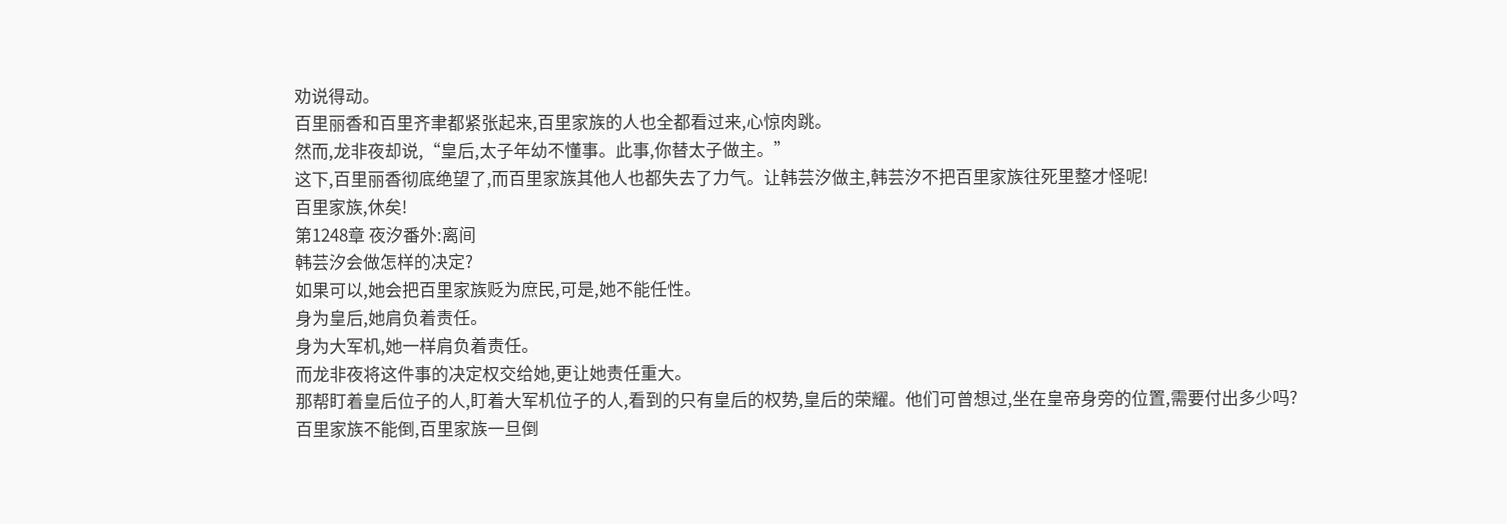劝说得动。
百里丽香和百里齐聿都紧张起来,百里家族的人也全都看过来,心惊肉跳。
然而,龙非夜却说,“皇后,太子年幼不懂事。此事,你替太子做主。”
这下,百里丽香彻底绝望了,而百里家族其他人也都失去了力气。让韩芸汐做主,韩芸汐不把百里家族往死里整才怪呢!
百里家族,休矣!
第1248章 夜汐番外:离间
韩芸汐会做怎样的决定?
如果可以,她会把百里家族贬为庶民,可是,她不能任性。
身为皇后,她肩负着责任。
身为大军机,她一样肩负着责任。
而龙非夜将这件事的决定权交给她,更让她责任重大。
那帮盯着皇后位子的人,盯着大军机位子的人,看到的只有皇后的权势,皇后的荣耀。他们可曾想过,坐在皇帝身旁的位置,需要付出多少吗?
百里家族不能倒,百里家族一旦倒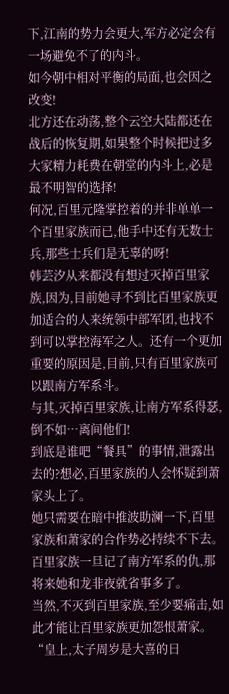下,江南的势力会更大,军方必定会有一场避免不了的内斗。
如今朝中相对平衡的局面,也会因之改变!
北方还在动荡,整个云空大陆都还在战后的恢复期,如果整个时候把过多大家精力耗费在朝堂的内斗上,必是最不明智的选择!
何况,百里元隆掌控着的并非单单一个百里家族而已,他手中还有无数士兵,那些士兵们是无辜的呀!
韩芸汐从来都没有想过灭掉百里家族,因为,目前她寻不到比百里家族更加适合的人来统领中部军团,也找不到可以掌控海军之人。还有一个更加重要的原因是,目前,只有百里家族可以跟南方军系斗。
与其,灭掉百里家族,让南方军系得瑟,倒不如…离间他们!
到底是谁吧“餐具”的事情,泄露出去的?想必,百里家族的人会怀疑到萧家头上了。
她只需要在暗中推波助澜一下,百里家族和萧家的合作势必持续不下去。百里家族一旦记了南方军系的仇,那将来她和龙非夜就省事多了。
当然,不灭到百里家族,至少要痛击,如此才能让百里家族更加怨恨萧家。
“皇上,太子周岁是大喜的日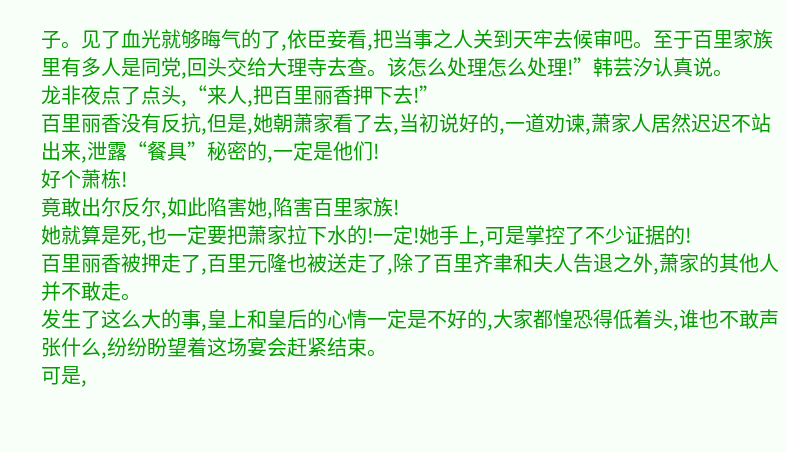子。见了血光就够晦气的了,依臣妾看,把当事之人关到天牢去候审吧。至于百里家族里有多人是同党,回头交给大理寺去查。该怎么处理怎么处理!”韩芸汐认真说。
龙非夜点了点头,“来人,把百里丽香押下去!”
百里丽香没有反抗,但是,她朝萧家看了去,当初说好的,一道劝谏,萧家人居然迟迟不站出来,泄露“餐具”秘密的,一定是他们!
好个萧栋!
竟敢出尔反尔,如此陷害她,陷害百里家族!
她就算是死,也一定要把萧家拉下水的!一定!她手上,可是掌控了不少证据的!
百里丽香被押走了,百里元隆也被送走了,除了百里齐聿和夫人告退之外,萧家的其他人并不敢走。
发生了这么大的事,皇上和皇后的心情一定是不好的,大家都惶恐得低着头,谁也不敢声张什么,纷纷盼望着这场宴会赶紧结束。
可是,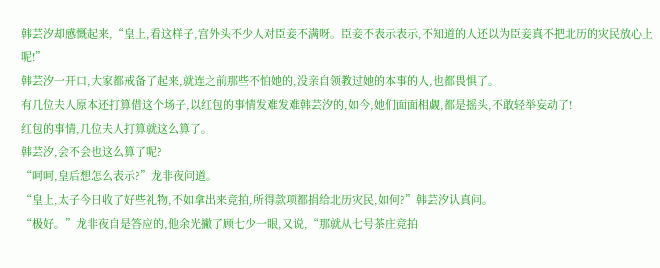韩芸汐却感慨起来,“皇上,看这样子,宫外头不少人对臣妾不满呀。臣妾不表示表示,不知道的人还以为臣妾真不把北历的灾民放心上呢!”
韩芸汐一开口,大家都戒备了起来,就连之前那些不怕她的,没亲自领教过她的本事的人,也都畏惧了。
有几位夫人原本还打算借这个场子,以红包的事情发难发难韩芸汐的,如今,她们面面相觑,都是摇头,不敢轻举妄动了!
红包的事情,几位夫人打算就这么算了。
韩芸汐,会不会也这么算了呢?
“呵呵,皇后想怎么表示?”龙非夜问道。
“皇上,太子今日收了好些礼物,不如拿出来竞拍,所得款项都捐给北历灾民,如何?”韩芸汐认真问。
“极好。”龙非夜自是答应的,他余光撇了顾七少一眼,又说,“那就从七号茶庄竞拍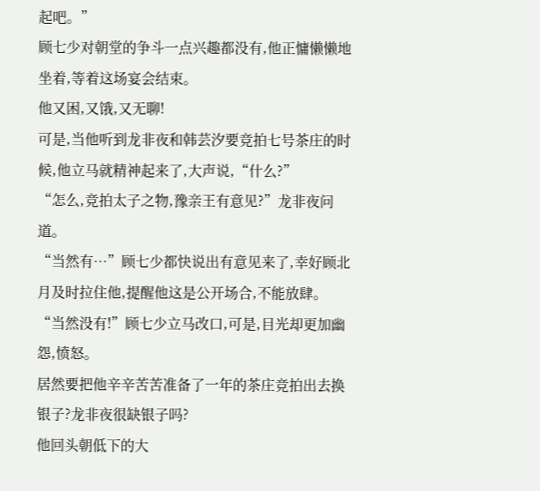起吧。”
顾七少对朝堂的争斗一点兴趣都没有,他正慵懒懒地坐着,等着这场宴会结束。
他又困,又饿,又无聊!
可是,当他听到龙非夜和韩芸汐要竞拍七号茶庄的时候,他立马就精神起来了,大声说,“什么?”
“怎么,竞拍太子之物,豫亲王有意见?”龙非夜问道。
“当然有…”顾七少都快说出有意见来了,幸好顾北月及时拉住他,提醒他这是公开场合,不能放肆。
“当然没有!”顾七少立马改口,可是,目光却更加幽怨,愤怒。
居然要把他辛辛苦苦准备了一年的茶庄竞拍出去换银子?龙非夜很缺银子吗?
他回头朝低下的大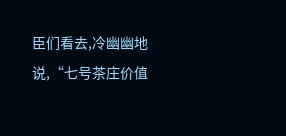臣们看去,冷幽幽地说,“七号茶庄价值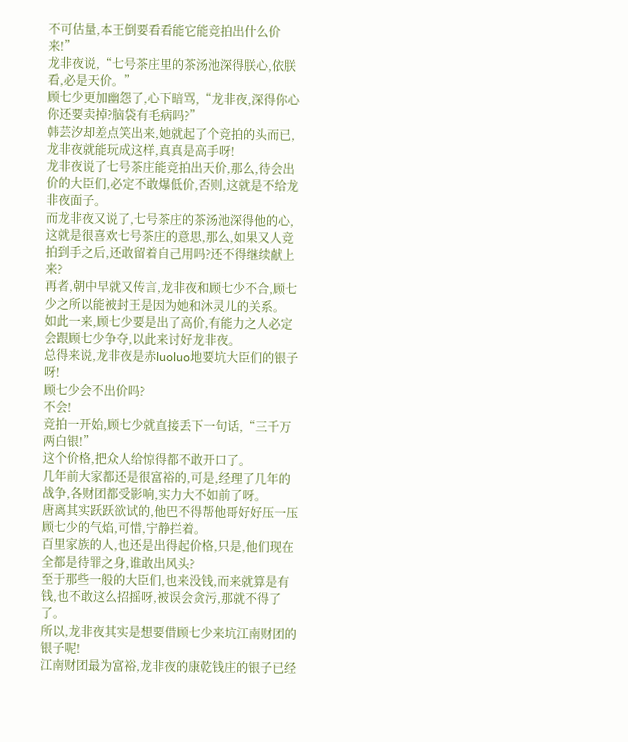不可估量,本王倒要看看能它能竞拍出什么价来!”
龙非夜说,“七号茶庄里的茶汤池深得朕心,依朕看,必是天价。”
顾七少更加幽怨了,心下暗骂,“龙非夜,深得你心你还要卖掉?脑袋有毛病吗?”
韩芸汐却差点笑出来,她就起了个竞拍的头而已,龙非夜就能玩成这样,真真是高手呀!
龙非夜说了七号茶庄能竞拍出天价,那么,待会出价的大臣们,必定不敢爆低价,否则,这就是不给龙非夜面子。
而龙非夜又说了,七号茶庄的茶汤池深得他的心,这就是很喜欢七号茶庄的意思,那么,如果又人竞拍到手之后,还敢留着自己用吗?还不得继续献上来?
再者,朝中早就又传言,龙非夜和顾七少不合,顾七少之所以能被封王是因为她和沐灵儿的关系。
如此一来,顾七少要是出了高价,有能力之人必定会跟顾七少争夺,以此来讨好龙非夜。
总得来说,龙非夜是赤luoluo地要坑大臣们的银子呀!
顾七少会不出价吗?
不会!
竞拍一开始,顾七少就直接丢下一句话,“三千万两白银!”
这个价格,把众人给惊得都不敢开口了。
几年前大家都还是很富裕的,可是,经理了几年的战争,各财团都受影响,实力大不如前了呀。
唐离其实跃跃欲试的,他巴不得帮他哥好好压一压顾七少的气焰,可惜,宁静拦着。
百里家族的人,也还是出得起价格,只是,他们现在全都是待罪之身,谁敢出风头?
至于那些一般的大臣们,也来没钱,而来就算是有钱,也不敢这么招摇呀,被误会贪污,那就不得了了。
所以,龙非夜其实是想要借顾七少来坑江南财团的银子呢!
江南财团最为富裕,龙非夜的康乾钱庄的银子已经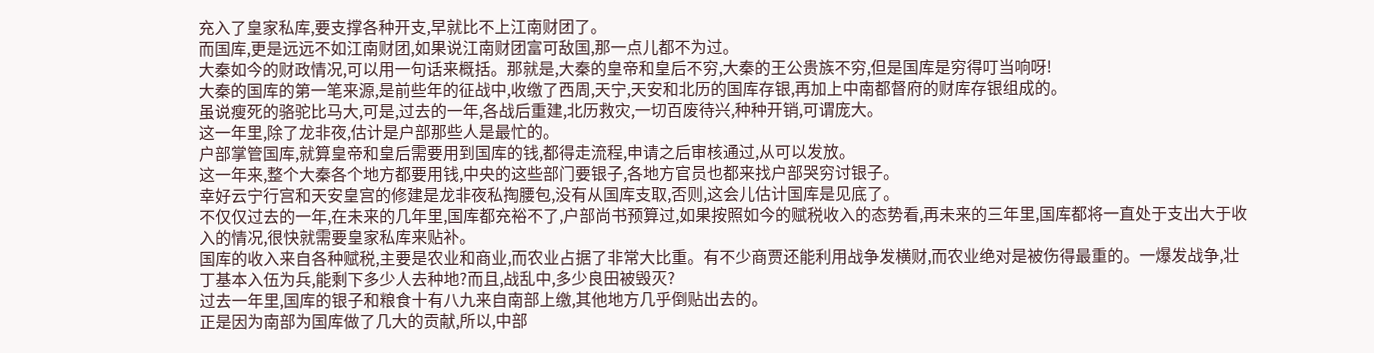充入了皇家私库,要支撑各种开支,早就比不上江南财团了。
而国库,更是远远不如江南财团,如果说江南财团富可敌国,那一点儿都不为过。
大秦如今的财政情况,可以用一句话来概括。那就是,大秦的皇帝和皇后不穷,大秦的王公贵族不穷,但是国库是穷得叮当响呀!
大秦的国库的第一笔来源,是前些年的征战中,收缴了西周,天宁,天安和北历的国库存银,再加上中南都督府的财库存银组成的。
虽说瘦死的骆驼比马大,可是,过去的一年,各战后重建,北历救灾,一切百废待兴,种种开销,可谓庞大。
这一年里,除了龙非夜,估计是户部那些人是最忙的。
户部掌管国库,就算皇帝和皇后需要用到国库的钱,都得走流程,申请之后审核通过,从可以发放。
这一年来,整个大秦各个地方都要用钱,中央的这些部门要银子,各地方官员也都来找户部哭穷讨银子。
幸好云宁行宫和天安皇宫的修建是龙非夜私掏腰包,没有从国库支取,否则,这会儿估计国库是见底了。
不仅仅过去的一年,在未来的几年里,国库都充裕不了,户部尚书预算过,如果按照如今的赋税收入的态势看,再未来的三年里,国库都将一直处于支出大于收入的情况,很快就需要皇家私库来贴补。
国库的收入来自各种赋税,主要是农业和商业,而农业占据了非常大比重。有不少商贾还能利用战争发横财,而农业绝对是被伤得最重的。一爆发战争,壮丁基本入伍为兵,能剩下多少人去种地?而且,战乱中,多少良田被毁灭?
过去一年里,国库的银子和粮食十有八九来自南部上缴,其他地方几乎倒贴出去的。
正是因为南部为国库做了几大的贡献,所以,中部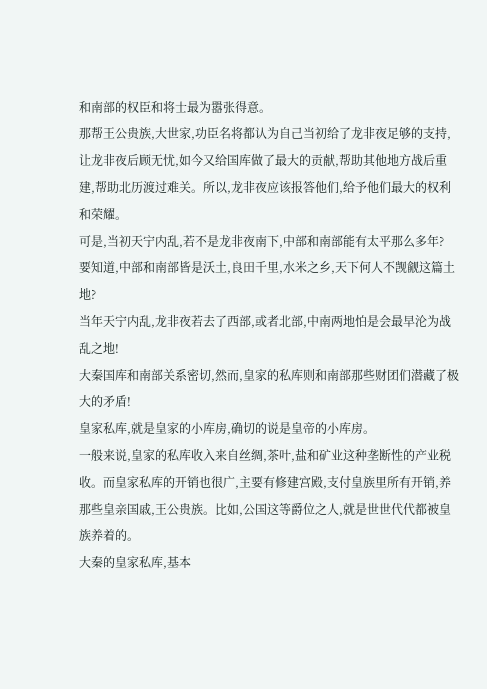和南部的权臣和将士最为嚣张得意。
那帮王公贵族,大世家,功臣名将都认为自己当初给了龙非夜足够的支持,让龙非夜后顾无忧,如今又给国库做了最大的贡献,帮助其他地方战后重建,帮助北历渡过难关。所以,龙非夜应该报答他们,给予他们最大的权利和荣耀。
可是,当初天宁内乱,若不是龙非夜南下,中部和南部能有太平那么多年?
要知道,中部和南部皆是沃土,良田千里,水米之乡,天下何人不觊觎这篇土地?
当年天宁内乱,龙非夜若去了西部,或者北部,中南两地怕是会最早沦为战乱之地!
大秦国库和南部关系密切,然而,皇家的私库则和南部那些财团们潜藏了极大的矛盾!
皇家私库,就是皇家的小库房,确切的说是皇帝的小库房。
一般来说,皇家的私库收入来自丝绸,茶叶,盐和矿业这种垄断性的产业税收。而皇家私库的开销也很广,主要有修建宫殿,支付皇族里所有开销,养那些皇亲国戚,王公贵族。比如,公国这等爵位之人,就是世世代代都被皇族养着的。
大秦的皇家私库,基本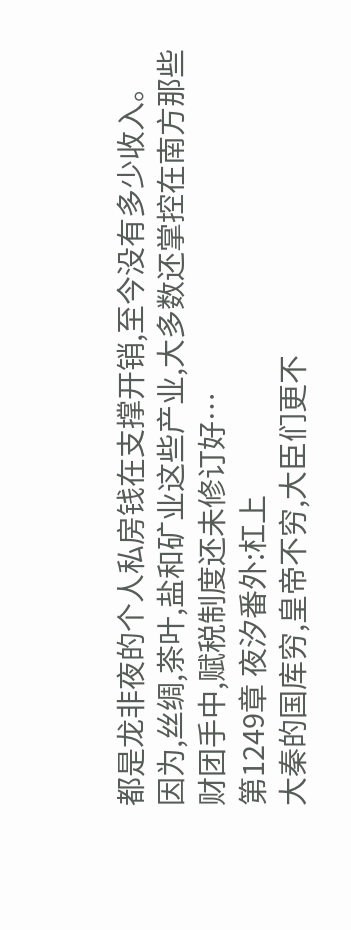都是龙非夜的个人私房钱在支撑开销,至今没有多少收入。
因为,丝绸,茶叶,盐和矿业这些产业,大多数还掌控在南方那些财团手中,赋税制度还未修订好…
第1249章 夜汐番外:杠上
大秦的国库穷,皇帝不穷,大臣们更不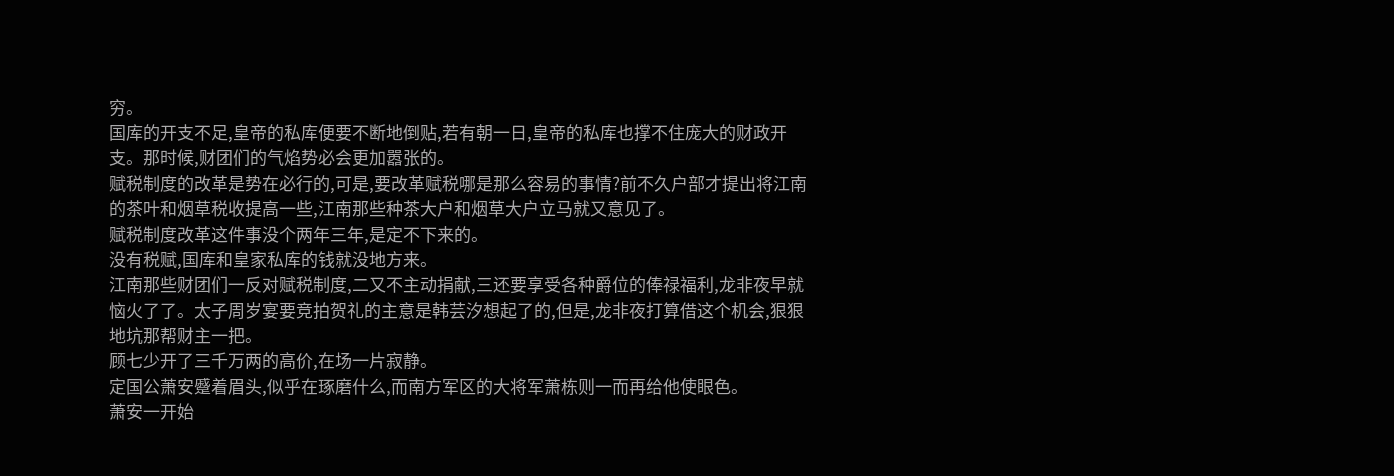穷。
国库的开支不足,皇帝的私库便要不断地倒贴,若有朝一日,皇帝的私库也撑不住庞大的财政开支。那时候,财团们的气焰势必会更加嚣张的。
赋税制度的改革是势在必行的,可是,要改革赋税哪是那么容易的事情?前不久户部才提出将江南的茶叶和烟草税收提高一些,江南那些种茶大户和烟草大户立马就又意见了。
赋税制度改革这件事没个两年三年,是定不下来的。
没有税赋,国库和皇家私库的钱就没地方来。
江南那些财团们一反对赋税制度,二又不主动捐献,三还要享受各种爵位的俸禄福利,龙非夜早就恼火了了。太子周岁宴要竞拍贺礼的主意是韩芸汐想起了的,但是,龙非夜打算借这个机会,狠狠地坑那帮财主一把。
顾七少开了三千万两的高价,在场一片寂静。
定国公萧安蹙着眉头,似乎在琢磨什么,而南方军区的大将军萧栋则一而再给他使眼色。
萧安一开始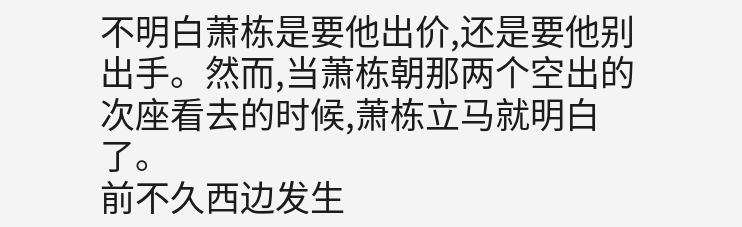不明白萧栋是要他出价,还是要他别出手。然而,当萧栋朝那两个空出的次座看去的时候,萧栋立马就明白了。
前不久西边发生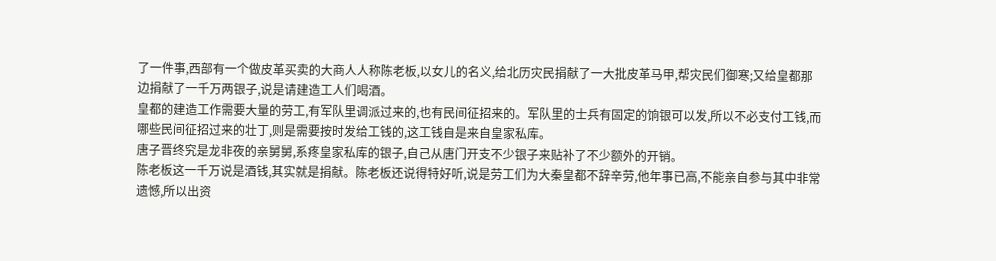了一件事,西部有一个做皮革买卖的大商人人称陈老板,以女儿的名义,给北历灾民捐献了一大批皮革马甲,帮灾民们御寒;又给皇都那边捐献了一千万两银子,说是请建造工人们喝酒。
皇都的建造工作需要大量的劳工,有军队里调派过来的,也有民间征招来的。军队里的士兵有固定的饷银可以发,所以不必支付工钱,而哪些民间征招过来的壮丁,则是需要按时发给工钱的,这工钱自是来自皇家私库。
唐子晋终究是龙非夜的亲舅舅,系疼皇家私库的银子,自己从唐门开支不少银子来贴补了不少额外的开销。
陈老板这一千万说是酒钱,其实就是捐献。陈老板还说得特好听,说是劳工们为大秦皇都不辞辛劳,他年事已高,不能亲自参与其中非常遗憾,所以出资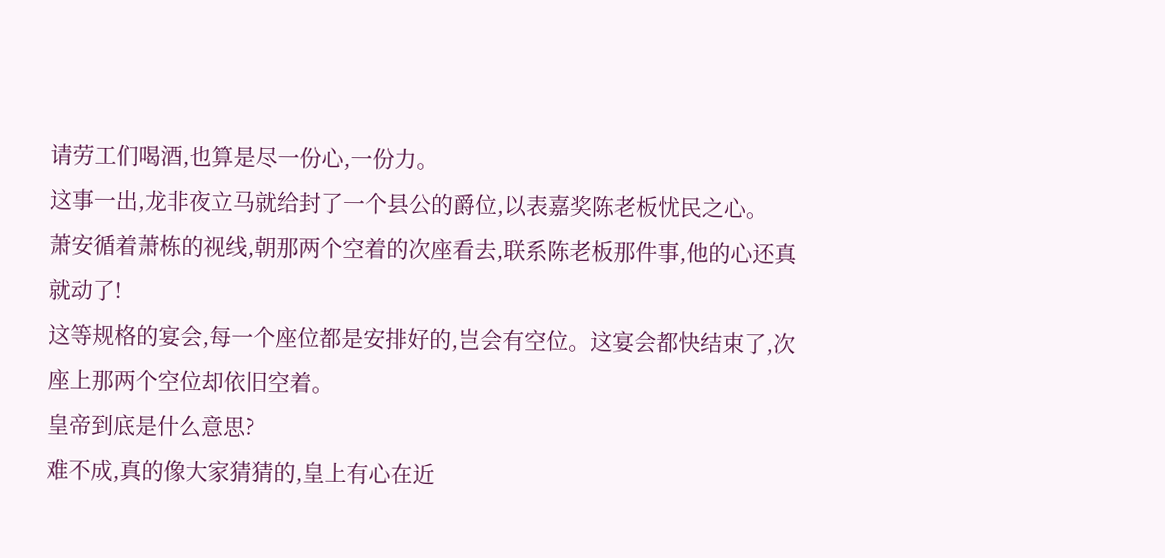请劳工们喝酒,也算是尽一份心,一份力。
这事一出,龙非夜立马就给封了一个县公的爵位,以表嘉奖陈老板忧民之心。
萧安循着萧栋的视线,朝那两个空着的次座看去,联系陈老板那件事,他的心还真就动了!
这等规格的宴会,每一个座位都是安排好的,岂会有空位。这宴会都快结束了,次座上那两个空位却依旧空着。
皇帝到底是什么意思?
难不成,真的像大家猜猜的,皇上有心在近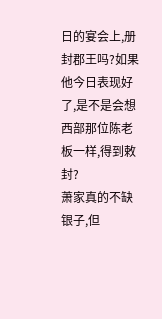日的宴会上,册封郡王吗?如果他今日表现好了,是不是会想西部那位陈老板一样,得到敕封?
萧家真的不缺银子,但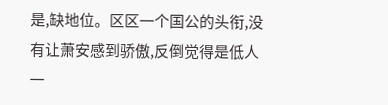是,缺地位。区区一个国公的头衔,没有让萧安感到骄傲,反倒觉得是低人一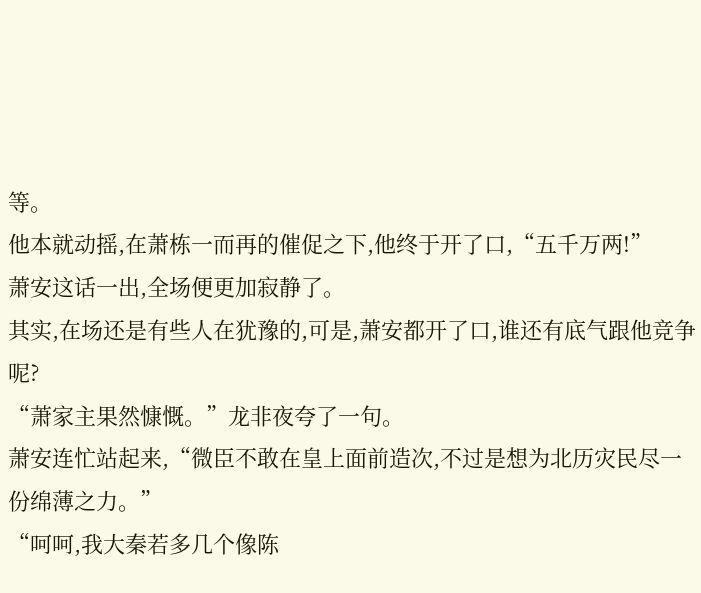等。
他本就动摇,在萧栋一而再的催促之下,他终于开了口,“五千万两!”
萧安这话一出,全场便更加寂静了。
其实,在场还是有些人在犹豫的,可是,萧安都开了口,谁还有底气跟他竞争呢?
“萧家主果然慷慨。”龙非夜夸了一句。
萧安连忙站起来,“微臣不敢在皇上面前造次,不过是想为北历灾民尽一份绵薄之力。”
“呵呵,我大秦若多几个像陈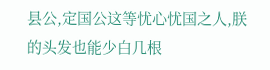县公,定国公这等忧心忧国之人,朕的头发也能少白几根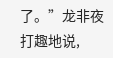了。”龙非夜打趣地说,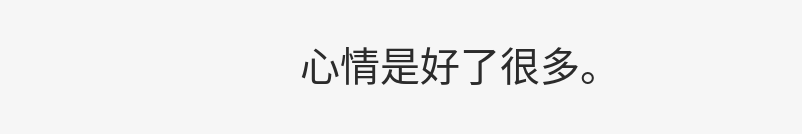心情是好了很多。